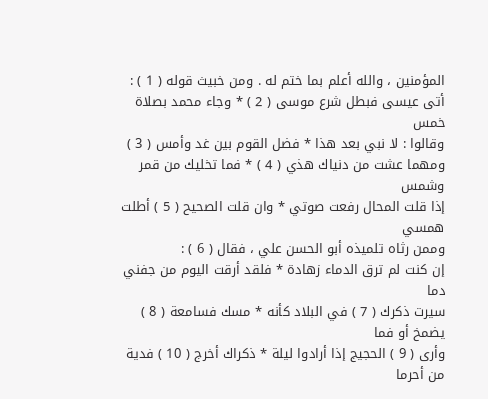المؤمنين ، والله أعلم بما ختم له . ومن خبيث قوله ( 1 ) :
أتى عيسى فبطل شرع موسى ( 2 ) * وجاء محمد بصلاة خمس
وقالوا : لا نبي بعد هذا * فضل القوم بين غد وأمس ( 3 )
ومهما عشت من دنياك هذي ( 4 ) * فما تخليك من قمر وشمس
إذا قلت المحال رفعت صوتي * وان قلت الصحيح ( 5 ) أطلت همسي
وممن رثاه تلميذه أبو الحسن علي ، فقال ( 6 ) :
إن كنت لم ترق الدماء زهادة * فلقد أرقت اليوم من جفني دما
سيرت ذكرك ( 7 ) في البلاد كأنه * مسك فسامعة ( 8 ) يضمخ أو فما
وأرى ( 9 ) الحجيج إذا أرادوا ليلة * ذكراك أخرج ( 10 ) فدية من أحرما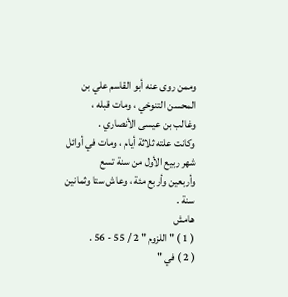وممن روى عنه أبو القاسم علي بن المحسن التنوخي ، ومات قبله ،
وغالب بن عيسى الأنصاري .
وكانت علته ثلاثة أيام ، ومات في أوائل شهر ربيع الأول من سنة تسع
وأربعين وأربع مئة ، وعاش ستا وثمانين سنة .
هامش
( 1 ) " اللزوم " 2 / 55 - 56 .
( 2 ) في "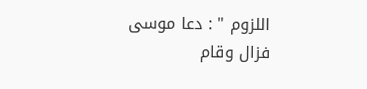اللزوم " : دعا موسى فزال وقام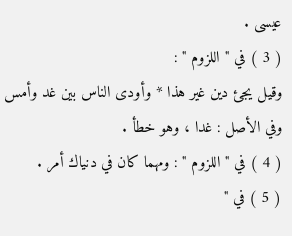عيسى .
( 3 ) في " اللزوم " :
وقيل يجئ دين غير هذا * وأودى الناس بين غد وأمس
وفي الأصل : غدا ، وهو خطأ .
( 4 ) في " اللزوم " : ومهما كان في دنياك أمر .
( 5 ) في "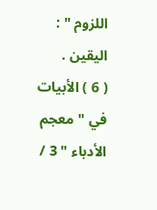اللزوم " : اليقين .
( 6 ) الأبيات في " معجم الأدباء " 3 /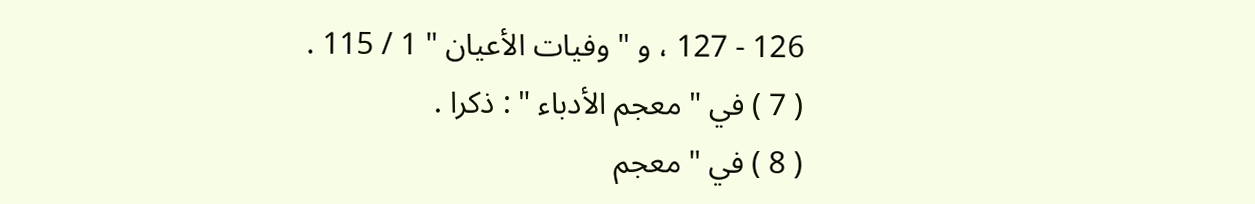126 - 127 ، و " وفيات الأعيان " 1 / 115 .
( 7 ) في " معجم الأدباء " : ذكرا .
( 8 ) في " معجم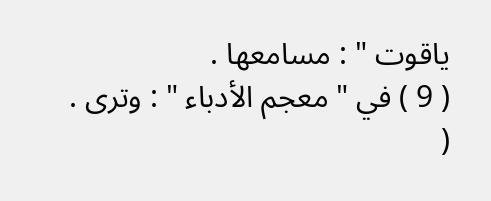ياقوت " : مسامعها .
( 9 ) في " معجم الأدباء " : وترى .
(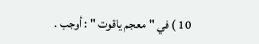10 ) في " معجم ياقوت " : أوجب .